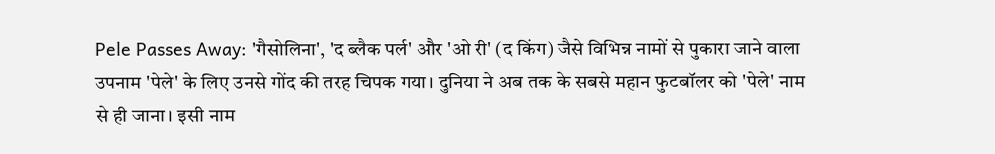Pele Passes Away: 'गैसोलिना', 'द ब्लैक पर्ल' और 'ओ री' (द किंग) जैसे विभिन्न नामों से पुकारा जाने वाला उपनाम 'पेले' के लिए उनसे गोंद की तरह चिपक गया। दुनिया ने अब तक के सबसे महान फुटबॉलर को 'पेले' नाम से ही जाना। इसी नाम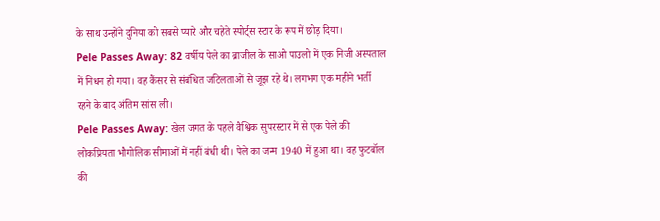के साथ उन्होंने दुनिया को सबसे प्यारे और चहेते स्पोर्ट्स स्टार के रूप में छोड़ दिया।
Pele Passes Away: 82 वर्षीय पेले का ब्राजील के साओ पाउलो में एक निजी अस्पताल में निधन हो गया। वह कैंसर से संबंधित जटिलताओं से जूझ रहे थे। लगभग एक महीने भर्ती रहने के बाद अंतिम सांस ली।
Pele Passes Away: खेल जगत के पहले वैश्विक सुपरस्टार में से एक पेले की लोकप्रियता भौगोलिक सीमाओं में नहीं बंधी थी। पेले का जन्म 1940 में हुआ था। वह फुटबॉल की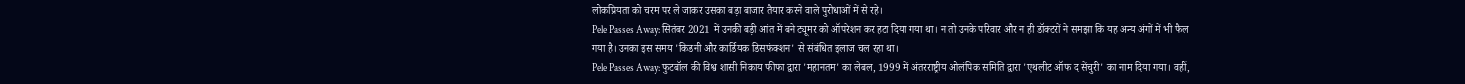लोकप्रियता को चरम पर ले जाकर उसका बड़ा बाजार तैयार करने वाले पुरोधाओं में से रहे।
Pele Passes Away: सितंबर 2021 में उनकी बड़ी आंत में बने ट्यूमर को ऑपरेशन कर हटा दिया गया था। न तो उनके परिवार और न ही डॉक्टरों ने समझा कि यह अन्य अंगों में भी फैल गया है। उनका इस समय 'किडनी और कार्डियक डिसफंक्शन' से संबंधित इलाज चल रहा था।
Pele Passes Away: फुटबॉल की विश्व शासी निकाय फीफा द्वारा 'महानतम' का लेबल, 1999 में अंतरराष्ट्रीय ओलंपिक समिति द्वारा 'एथलीट ऑफ द सेंचुरी' का नाम दिया गया। वहीं,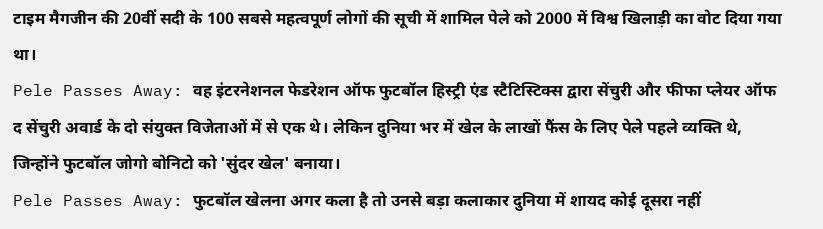टाइम मैगजीन की 20वीं सदी के 100 सबसे महत्वपूर्ण लोगों की सूची में शामिल पेले को 2000 में विश्व खिलाड़ी का वोट दिया गया था।
Pele Passes Away: वह इंटरनेशनल फेडरेशन ऑफ फुटबॉल हिस्ट्री एंड स्टैटिस्टिक्स द्वारा सेंचुरी और फीफा प्लेयर ऑफ द सेंचुरी अवार्ड के दो संयुक्त विजेताओं में से एक थे। लेकिन दुनिया भर में खेल के लाखों फैंस के लिए पेले पहले व्यक्ति थे, जिन्होंने फुटबॉल जोगो बोनिटो को 'सुंदर खेल' बनाया।
Pele Passes Away: फुटबॉल खेलना अगर कला है तो उनसे बड़ा कलाकार दुनिया में शायद कोई दूसरा नहीं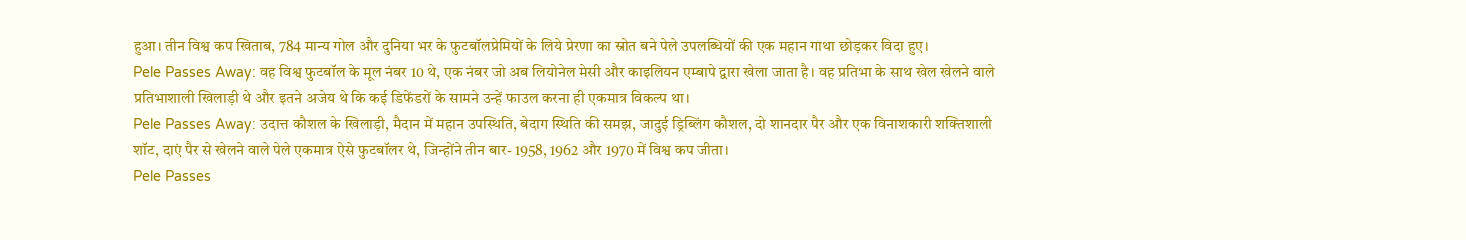हुआ। तीन विश्व कप खिताब, 784 मान्य गोल और दुनिया भर के फुटबॉलप्रेमियों के लिये प्रेरणा का स्रोत बने पेले उपलब्धियों की एक महान गाथा छोड़कर विदा हुए।
Pele Passes Away: वह विश्व फुटबॉल के मूल नंबर 10 थे, एक नंबर जो अब लियोनेल मेसी और काइलियन एम्बापे द्वारा खेला जाता है। वह प्रतिभा के साथ खेल खेलने वाले प्रतिभाशाली खिलाड़ी थे और इतने अजेय थे कि कई डिफेंडरों के सामने उन्हें फाउल करना ही एकमात्र विकल्प था।
Pele Passes Away: उदात्त कौशल के खिलाड़ी, मैदान में महान उपस्थिति, बेदाग स्थिति की समझ, जादुई ड्रिब्लिंग कौशल, दो शानदार पैर और एक विनाशकारी शक्तिशाली शॉट, दाएं पैर से खेलने वाले पेले एकमात्र ऐसे फुटबॉलर थे, जिन्होंने तीन बार- 1958, 1962 और 1970 में विश्व कप जीता।
Pele Passes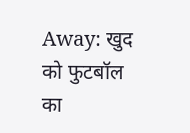Away: खुद को फुटबॉल का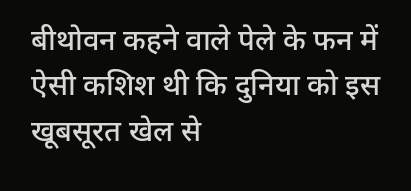बीथोवन कहने वाले पेले के फन में ऐसी कशिश थी कि दुनिया को इस खूबसूरत खेल से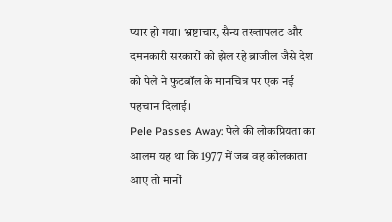प्यार हो गया। भ्रष्टाचार, सैन्य तख्तापलट और दमनकारी सरकारों को झेल रहे ब्राजील जैसे देश को पेले ने फुटबॉल के मानचित्र पर एक नई पहचान दिलाई।
Pele Passes Away: पेले की लोकप्रियता का आलम यह था कि 1977 में जब वह कोलकाता आए तो मानों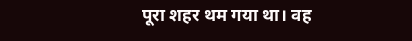पूरा शहर थम गया था। वह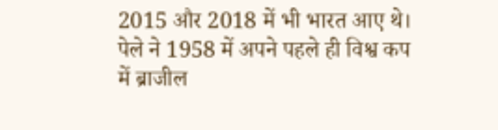2015 और 2018 में भी भारत आए थे। पेले ने 1958 में अपने पहले ही विश्व कप में ब्राजील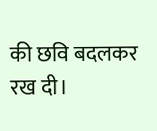की छवि बदलकर रख दी।